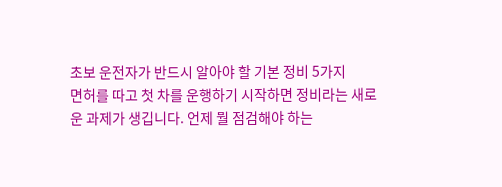초보 운전자가 반드시 알아야 할 기본 정비 5가지
면허를 따고 첫 차를 운행하기 시작하면 정비라는 새로운 과제가 생깁니다. 언제 뭘 점검해야 하는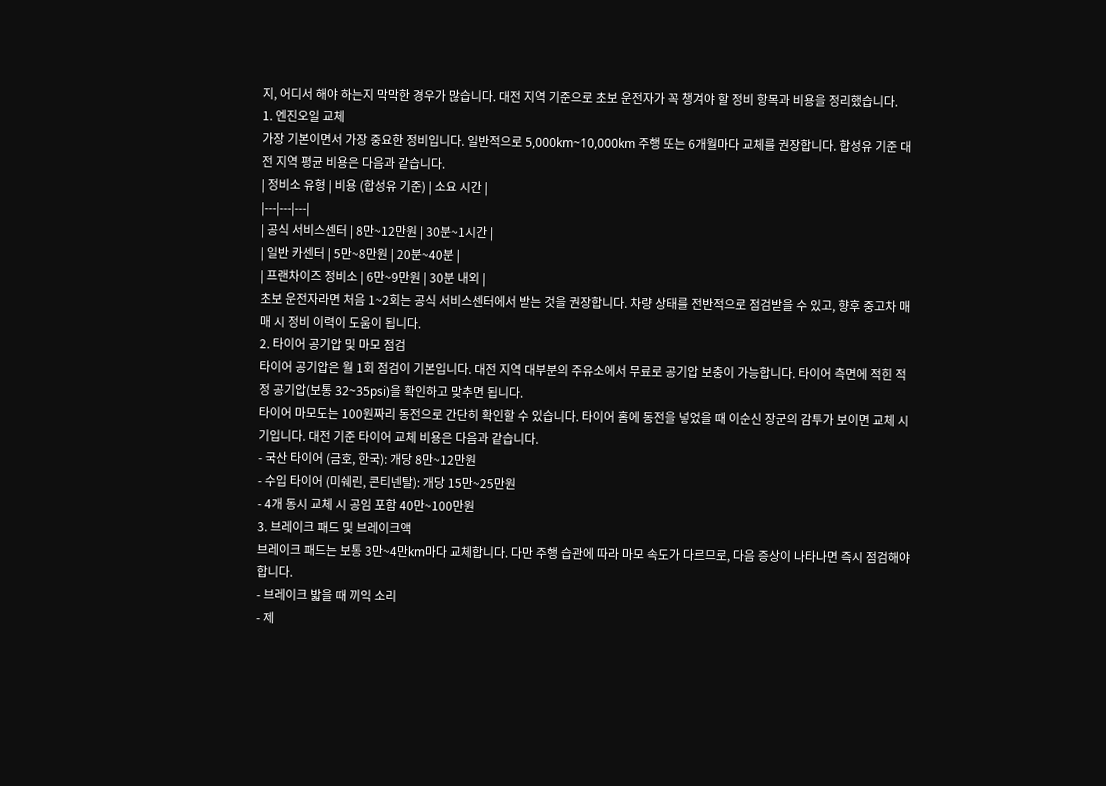지, 어디서 해야 하는지 막막한 경우가 많습니다. 대전 지역 기준으로 초보 운전자가 꼭 챙겨야 할 정비 항목과 비용을 정리했습니다.
1. 엔진오일 교체
가장 기본이면서 가장 중요한 정비입니다. 일반적으로 5,000km~10,000km 주행 또는 6개월마다 교체를 권장합니다. 합성유 기준 대전 지역 평균 비용은 다음과 같습니다.
| 정비소 유형 | 비용 (합성유 기준) | 소요 시간 |
|---|---|---|
| 공식 서비스센터 | 8만~12만원 | 30분~1시간 |
| 일반 카센터 | 5만~8만원 | 20분~40분 |
| 프랜차이즈 정비소 | 6만~9만원 | 30분 내외 |
초보 운전자라면 처음 1~2회는 공식 서비스센터에서 받는 것을 권장합니다. 차량 상태를 전반적으로 점검받을 수 있고, 향후 중고차 매매 시 정비 이력이 도움이 됩니다.
2. 타이어 공기압 및 마모 점검
타이어 공기압은 월 1회 점검이 기본입니다. 대전 지역 대부분의 주유소에서 무료로 공기압 보충이 가능합니다. 타이어 측면에 적힌 적정 공기압(보통 32~35psi)을 확인하고 맞추면 됩니다.
타이어 마모도는 100원짜리 동전으로 간단히 확인할 수 있습니다. 타이어 홈에 동전을 넣었을 때 이순신 장군의 감투가 보이면 교체 시기입니다. 대전 기준 타이어 교체 비용은 다음과 같습니다.
- 국산 타이어 (금호, 한국): 개당 8만~12만원
- 수입 타이어 (미쉐린, 콘티넨탈): 개당 15만~25만원
- 4개 동시 교체 시 공임 포함 40만~100만원
3. 브레이크 패드 및 브레이크액
브레이크 패드는 보통 3만~4만km마다 교체합니다. 다만 주행 습관에 따라 마모 속도가 다르므로, 다음 증상이 나타나면 즉시 점검해야 합니다.
- 브레이크 밟을 때 끼익 소리
- 제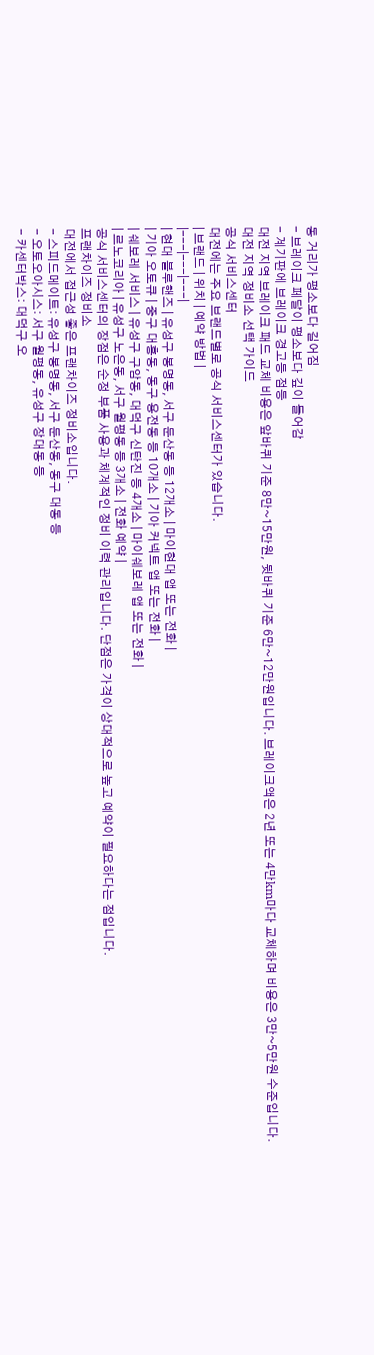동 거리가 평소보다 길어짐
- 브레이크 페달이 평소보다 깊이 들어감
- 계기판에 브레이크 경고등 점등
대전 지역 브레이크 패드 교체 비용은 앞바퀴 기준 8만~15만원, 뒷바퀴 기준 6만~12만원입니다. 브레이크액은 2년 또는 4만km마다 교체하며 비용은 3만~5만원 수준입니다.
대전 지역 정비소 선택 가이드
공식 서비스센터
대전에는 주요 브랜드별로 공식 서비스센터가 있습니다.
| 브랜드 | 위치 | 예약 방법 |
|---|---|---|
| 현대 블루핸즈 | 유성구 봉명동, 서구 둔산동 등 12개소 | 마이현대 앱 또는 전화 |
| 기아 오토큐 | 중구 대흥동, 동구 용전동 등 10개소 | 기아 커넥트 앱 또는 전화 |
| 쉐보레 서비스 | 유성구 구암동, 대덕구 신탄진 등 4개소 | 마이쉐보레 앱 또는 전화 |
| 르노코리아 | 유성구 노은동, 서구 월평동 등 3개소 | 전화 예약 |
공식 서비스센터의 장점은 순정 부품 사용과 체계적인 정비 이력 관리입니다. 단점은 가격이 상대적으로 높고 예약이 필요하다는 점입니다.
프랜차이즈 정비소
대전에서 접근성 좋은 프랜차이즈 정비소입니다.
- 스피드메이트: 유성구 봉명동, 서구 둔산동, 동구 대동 등
- 오토오아시스: 서구 월평동, 유성구 장대동 등
- 카센터박스: 대덕구 오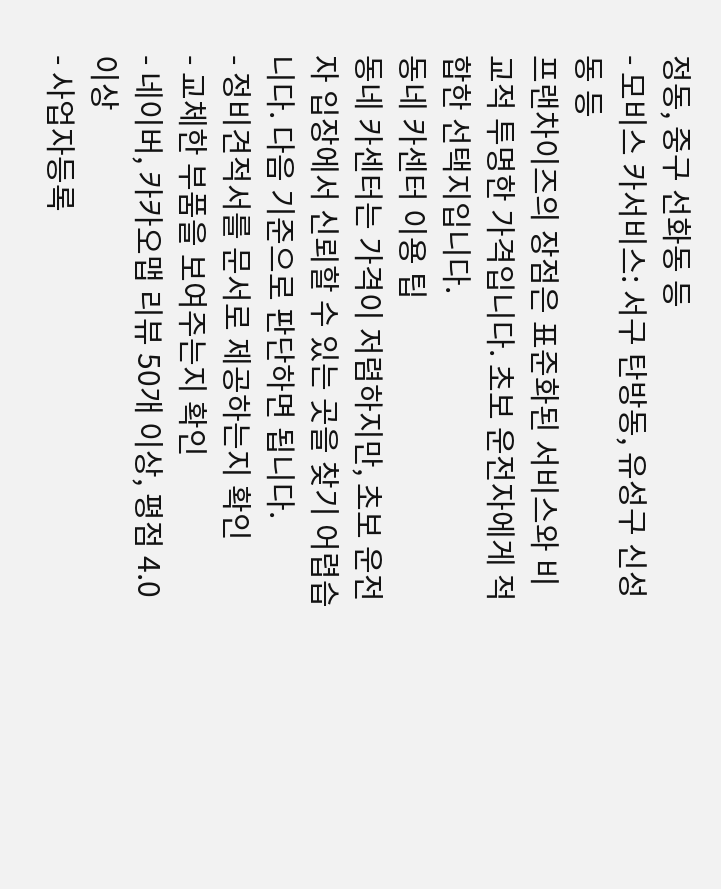정동, 중구 선화동 등
- 모비스 카서비스: 서구 탄방동, 유성구 신성동 등
프랜차이즈의 장점은 표준화된 서비스와 비교적 투명한 가격입니다. 초보 운전자에게 적합한 선택지입니다.
동네 카센터 이용 팁
동네 카센터는 가격이 저렴하지만, 초보 운전자 입장에서 신뢰할 수 있는 곳을 찾기 어렵습니다. 다음 기준으로 판단하면 됩니다.
- 정비견적서를 문서로 제공하는지 확인
- 교체한 부품을 보여주는지 확인
- 네이버, 카카오맵 리뷰 50개 이상, 평점 4.0 이상
- 사업자등록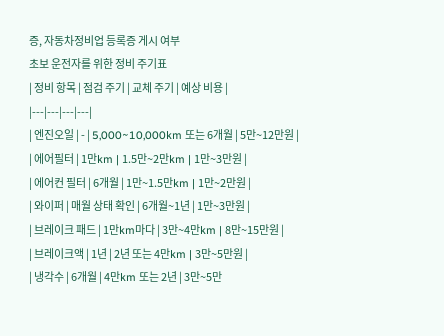증, 자동차정비업 등록증 게시 여부
초보 운전자를 위한 정비 주기표
| 정비 항목 | 점검 주기 | 교체 주기 | 예상 비용 |
|---|---|---|---|
| 엔진오일 | - | 5,000~10,000km 또는 6개월 | 5만~12만원 |
| 에어필터 | 1만km | 1.5만~2만km | 1만~3만원 |
| 에어컨 필터 | 6개월 | 1만~1.5만km | 1만~2만원 |
| 와이퍼 | 매월 상태 확인 | 6개월~1년 | 1만~3만원 |
| 브레이크 패드 | 1만km마다 | 3만~4만km | 8만~15만원 |
| 브레이크액 | 1년 | 2년 또는 4만km | 3만~5만원 |
| 냉각수 | 6개월 | 4만km 또는 2년 | 3만~5만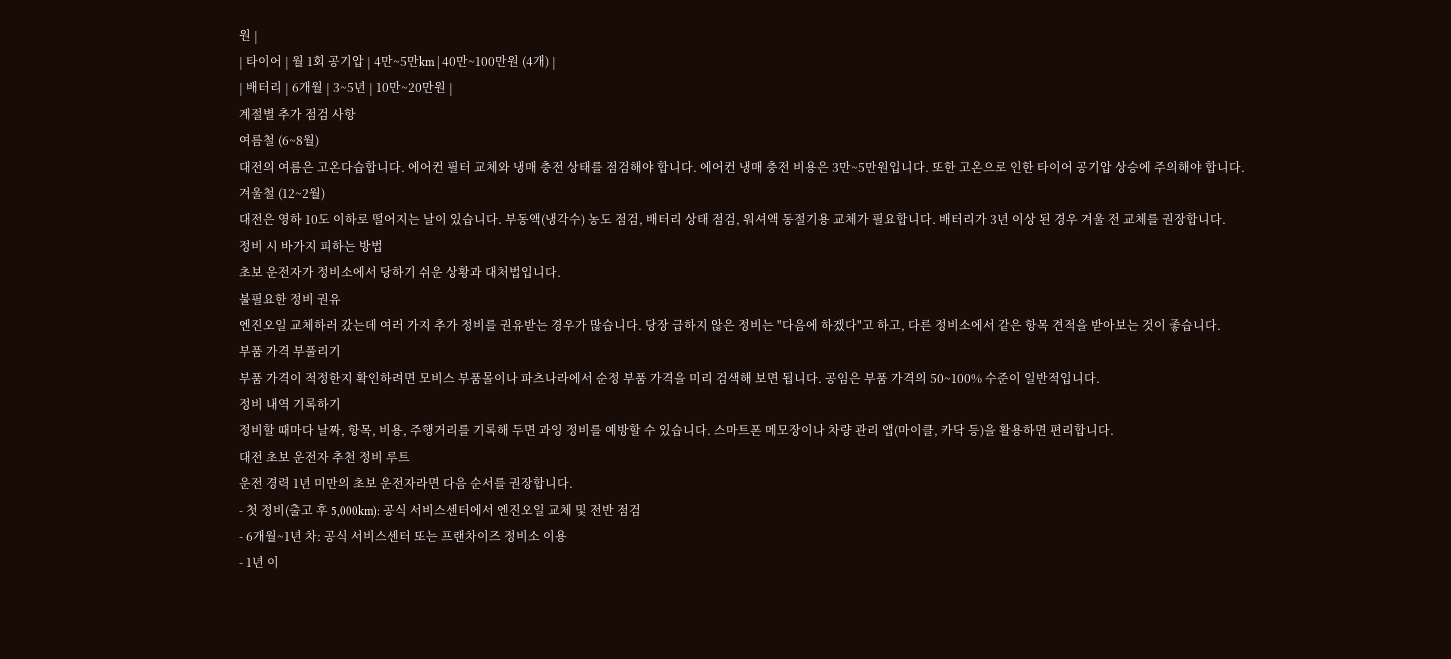원 |
| 타이어 | 월 1회 공기압 | 4만~5만km | 40만~100만원 (4개) |
| 배터리 | 6개월 | 3~5년 | 10만~20만원 |
계절별 추가 점검 사항
여름철 (6~8월)
대전의 여름은 고온다습합니다. 에어컨 필터 교체와 냉매 충전 상태를 점검해야 합니다. 에어컨 냉매 충전 비용은 3만~5만원입니다. 또한 고온으로 인한 타이어 공기압 상승에 주의해야 합니다.
겨울철 (12~2월)
대전은 영하 10도 이하로 떨어지는 날이 있습니다. 부동액(냉각수) 농도 점검, 배터리 상태 점검, 워셔액 동절기용 교체가 필요합니다. 배터리가 3년 이상 된 경우 겨울 전 교체를 권장합니다.
정비 시 바가지 피하는 방법
초보 운전자가 정비소에서 당하기 쉬운 상황과 대처법입니다.
불필요한 정비 권유
엔진오일 교체하러 갔는데 여러 가지 추가 정비를 권유받는 경우가 많습니다. 당장 급하지 않은 정비는 "다음에 하겠다"고 하고, 다른 정비소에서 같은 항목 견적을 받아보는 것이 좋습니다.
부품 가격 부풀리기
부품 가격이 적정한지 확인하려면 모비스 부품몰이나 파츠나라에서 순정 부품 가격을 미리 검색해 보면 됩니다. 공임은 부품 가격의 50~100% 수준이 일반적입니다.
정비 내역 기록하기
정비할 때마다 날짜, 항목, 비용, 주행거리를 기록해 두면 과잉 정비를 예방할 수 있습니다. 스마트폰 메모장이나 차량 관리 앱(마이클, 카닥 등)을 활용하면 편리합니다.
대전 초보 운전자 추천 정비 루트
운전 경력 1년 미만의 초보 운전자라면 다음 순서를 권장합니다.
- 첫 정비(출고 후 5,000km): 공식 서비스센터에서 엔진오일 교체 및 전반 점검
- 6개월~1년 차: 공식 서비스센터 또는 프랜차이즈 정비소 이용
- 1년 이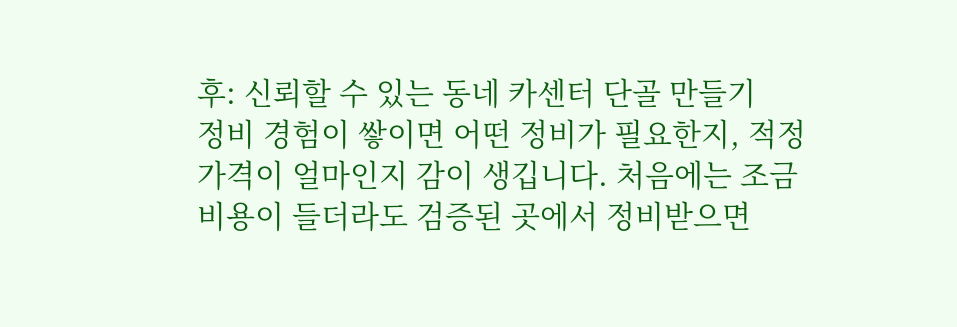후: 신뢰할 수 있는 동네 카센터 단골 만들기
정비 경험이 쌓이면 어떤 정비가 필요한지, 적정 가격이 얼마인지 감이 생깁니다. 처음에는 조금 비용이 들더라도 검증된 곳에서 정비받으면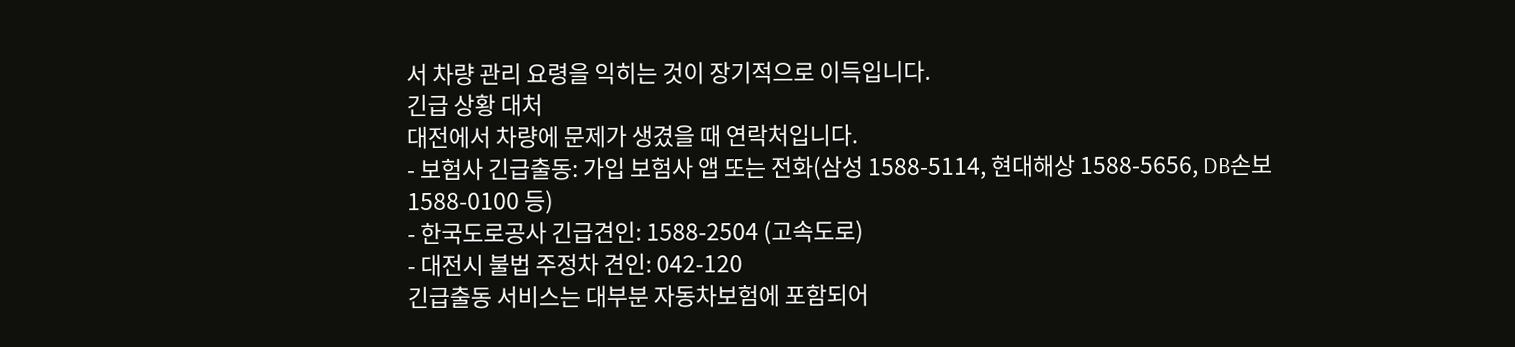서 차량 관리 요령을 익히는 것이 장기적으로 이득입니다.
긴급 상황 대처
대전에서 차량에 문제가 생겼을 때 연락처입니다.
- 보험사 긴급출동: 가입 보험사 앱 또는 전화(삼성 1588-5114, 현대해상 1588-5656, DB손보 1588-0100 등)
- 한국도로공사 긴급견인: 1588-2504 (고속도로)
- 대전시 불법 주정차 견인: 042-120
긴급출동 서비스는 대부분 자동차보험에 포함되어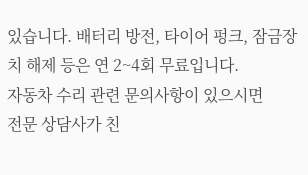있습니다. 배터리 방전, 타이어 펑크, 잠금장치 해제 등은 연 2~4회 무료입니다.
자동차 수리 관련 문의사항이 있으시면
전문 상담사가 친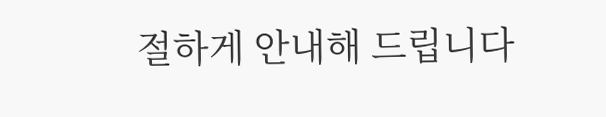절하게 안내해 드립니다